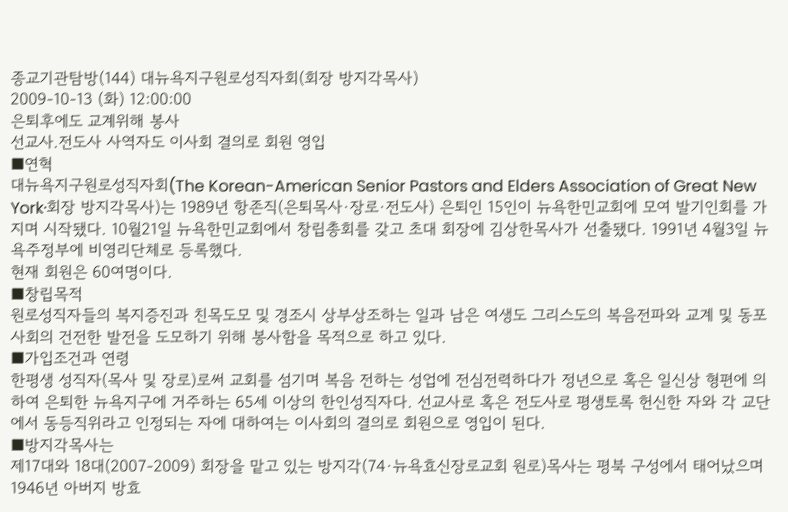종교기관탐방(144) 대뉴욕지구원로성직자회(회장 방지각목사)
2009-10-13 (화) 12:00:00
은퇴후에도 교계위해 봉사
선교사.전도사 사역자도 이사회 결의로 회원 영입
■연혁
대뉴욕지구원로성직자회(The Korean-American Senior Pastors and Elders Association of Great New York·회장 방지각목사)는 1989년 항존직(은퇴목사·장로·전도사) 은퇴인 15인이 뉴욕한민교회에 모여 발기인회를 가지며 시작됐다. 10월21일 뉴욕한민교회에서 창립총회를 갖고 초대 회장에 김상한목사가 선출됐다. 1991년 4월3일 뉴욕주정부에 비영리단체로 등록했다.
현재 회원은 60여명이다.
■창립목적
원로성직자들의 복지증진과 친목도모 및 경조시 상부상조하는 일과 남은 여생도 그리스도의 복음전파와 교계 및 동포사회의 건전한 발전을 도모하기 위해 봉사함을 목적으로 하고 있다.
■가입조건과 연령
한평생 성직자(목사 및 장로)로써 교회를 섬기며 복음 전하는 성업에 전심전력하다가 정년으로 혹은 일신상 형편에 의하여 은퇴한 뉴욕지구에 거주하는 65세 이상의 한인성직자다. 선교사로 혹은 전도사로 평생토록 헌신한 자와 각 교단에서 동등직위라고 인정되는 자에 대하여는 이사회의 결의로 회원으로 영입이 된다.
■방지각목사는
제17대와 18대(2007-2009) 회장을 맡고 있는 방지각(74·뉴욕효신장로교회 원로)목사는 평북 구성에서 태어났으며 1946년 아버지 방효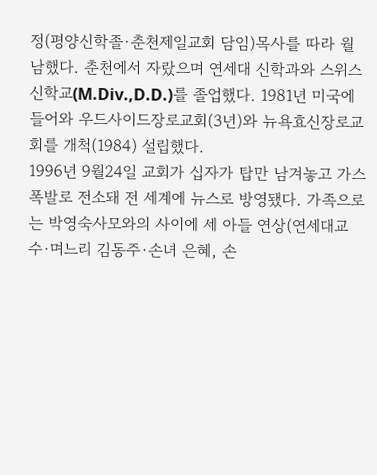정(평양신학졸·춘천제일교회 담임)목사를 따라 월남했다. 춘천에서 자랐으며 연세대 신학과와 스위스신학교(M.Div.,D.D.)를 졸업했다. 1981년 미국에 들어와 우드사이드장로교회(3년)와 뉴욕효신장로교회를 개척(1984) 설립했다.
1996년 9월24일 교회가 십자가 탑만 남겨놓고 가스폭발로 전소돼 전 세계에 뉴스로 방영됐다. 가족으로는 박영숙사모와의 사이에 세 아들 연상(연세대교수·며느리 김동주·손녀 은혜, 손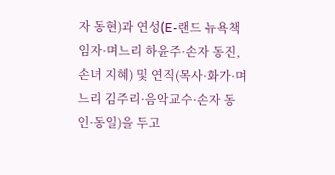자 동현)과 연성(E-랜드 뉴욕책임자·며느리 하윤주·손자 동진, 손녀 지혜) 및 연직(목사·화가·며느리 김주리·음악교수·손자 동인·동일)을 두고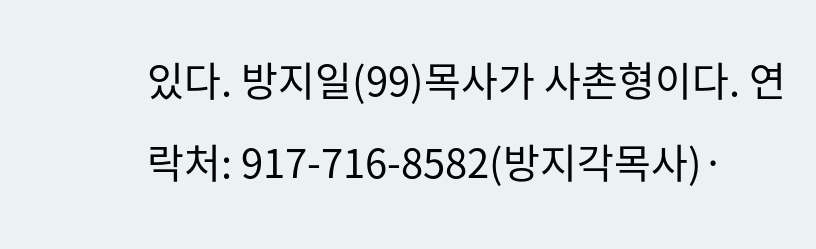있다. 방지일(99)목사가 사촌형이다. 연락처: 917-716-8582(방지각목사)·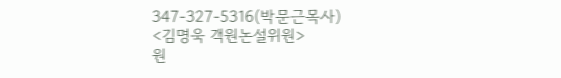347-327-5316(박문근목사)
<김명욱 객원논설위원>
원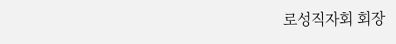로성직자회 회장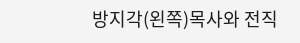방지각(왼쪽)목사와 전직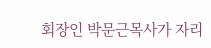회장인 박문근목사가 자리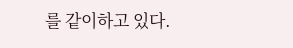를 같이하고 있다.